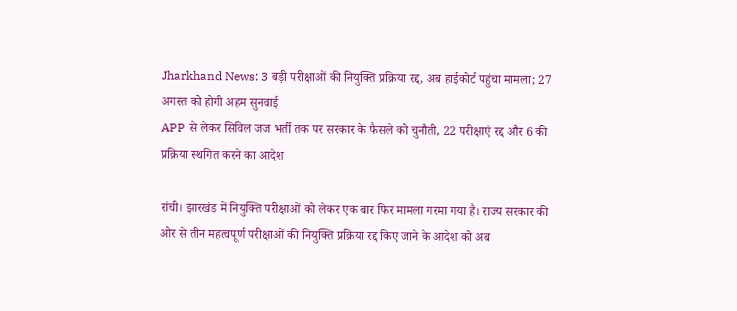Jharkhand News: 3 बड़ी परीक्षाओं की नियुक्ति प्रक्रिया रद्द, अब हाईकोर्ट पहुंचा मामला; 27 अगस्त को होगी अहम सुनवाई
APP से लेकर सिविल जज भर्ती तक पर सरकार के फैसले को चुनौती, 22 परीक्षाएं रद्द और 6 की प्रक्रिया स्थगित करने का आदेश

रांची। झारखंड में नियुक्ति परीक्षाओं को लेकर एक बार फिर मामला गरमा गया है। राज्य सरकार की ओर से तीन महत्वपूर्ण परीक्षाओं की नियुक्ति प्रक्रिया रद्द किए जाने के आदेश को अब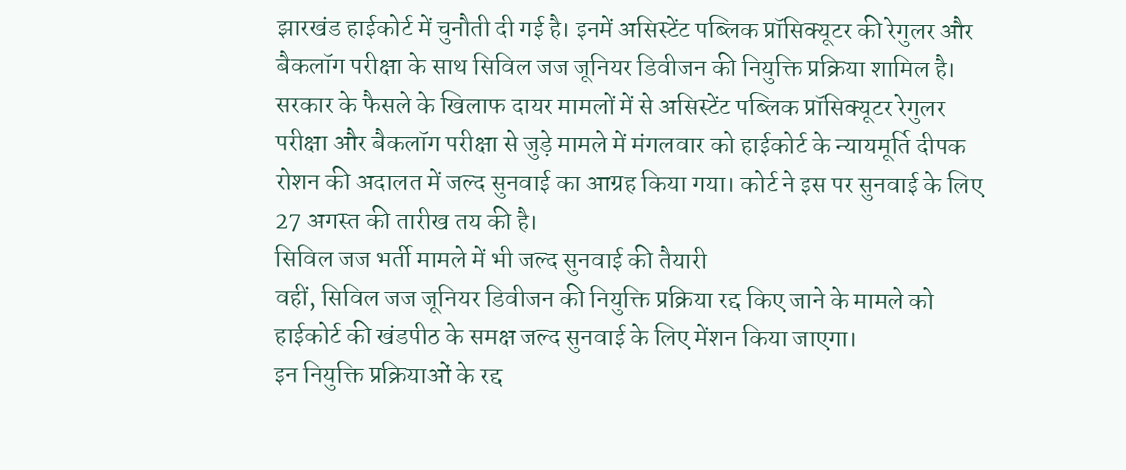झारखंड हाईकोर्ट में चुनौती दी गई है। इनमें असिस्टेंट पब्लिक प्रॉसिक्यूटर की रेगुलर और बैकलॉग परीक्षा के साथ सिविल जज जूनियर डिवीजन की नियुक्ति प्रक्रिया शामिल है।
सरकार के फैसले के खिलाफ दायर मामलों में से असिस्टेंट पब्लिक प्रॉसिक्यूटर रेगुलर परीक्षा और बैकलॉग परीक्षा से जुड़े मामले में मंगलवार को हाईकोर्ट के न्यायमूर्ति दीपक रोशन की अदालत में जल्द सुनवाई का आग्रह किया गया। कोर्ट ने इस पर सुनवाई के लिए 27 अगस्त की तारीख तय की है।
सिविल जज भर्ती मामले में भी जल्द सुनवाई की तैयारी
वहीं, सिविल जज जूनियर डिवीजन की नियुक्ति प्रक्रिया रद्द किए जाने के मामले को हाईकोर्ट की खंडपीठ के समक्ष जल्द सुनवाई के लिए मेंशन किया जाएगा।
इन नियुक्ति प्रक्रियाओं के रद्द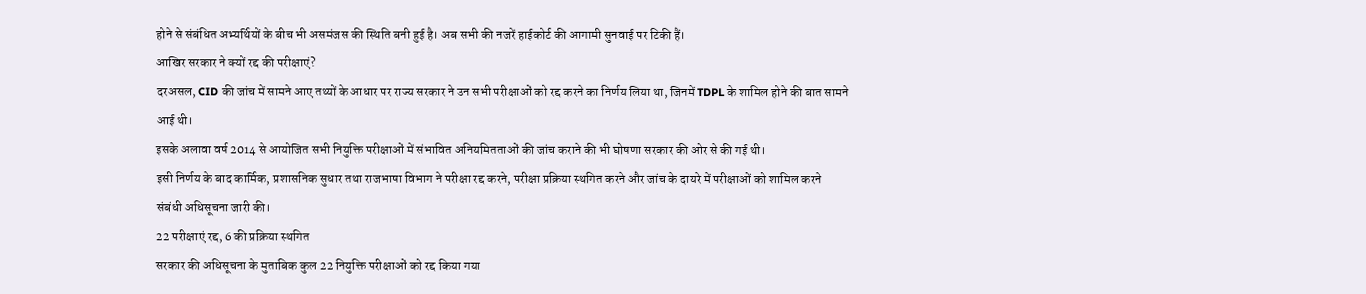होने से संबंधित अभ्यर्थियों के बीच भी असमंजस की स्थिति बनी हुई है। अब सभी की नजरें हाईकोर्ट की आगामी सुनवाई पर टिकी हैं।
आखिर सरकार ने क्यों रद्द की परीक्षाएं?
दरअसल, CID की जांच में सामने आए तथ्यों के आधार पर राज्य सरकार ने उन सभी परीक्षाओं को रद्द करने का निर्णय लिया था, जिनमें TDPL के शामिल होने की बात सामने आई थी।
इसके अलावा वर्ष 2014 से आयोजित सभी नियुक्ति परीक्षाओं में संभावित अनियमितताओं की जांच कराने की भी घोषणा सरकार की ओर से की गई थी।
इसी निर्णय के बाद कार्मिक, प्रशासनिक सुधार तथा राजभाषा विभाग ने परीक्षा रद्द करने, परीक्षा प्रक्रिया स्थगित करने और जांच के दायरे में परीक्षाओं को शामिल करने संबंधी अधिसूचना जारी की।
22 परीक्षाएं रद्द, 6 की प्रक्रिया स्थगित
सरकार की अधिसूचना के मुताबिक कुल 22 नियुक्ति परीक्षाओं को रद्द किया गया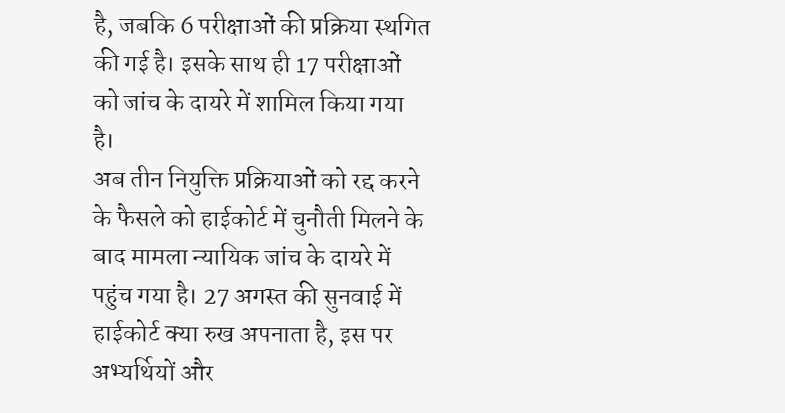है, जबकि 6 परीक्षाओं की प्रक्रिया स्थगित की गई है। इसके साथ ही 17 परीक्षाओं को जांच के दायरे में शामिल किया गया है।
अब तीन नियुक्ति प्रक्रियाओं को रद्द करने के फैसले को हाईकोर्ट में चुनौती मिलने के बाद मामला न्यायिक जांच के दायरे में पहुंच गया है। 27 अगस्त की सुनवाई में हाईकोर्ट क्या रुख अपनाता है, इस पर अभ्यर्थियों और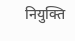नियुक्ति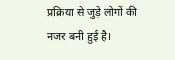प्रक्रिया से जुड़े लोगों की नजर बनी हुई है।